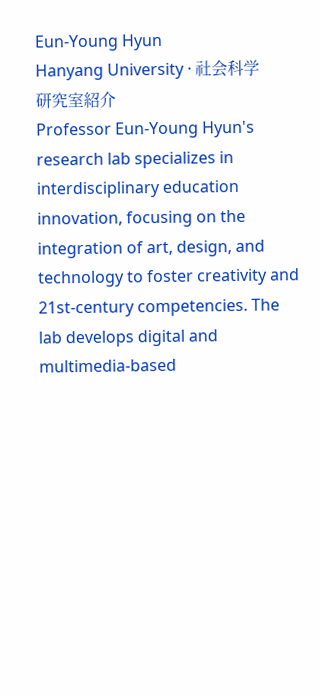Eun-Young Hyun
Hanyang University · 社会科学
研究室紹介
Professor Eun-Young Hyun's research lab specializes in interdisciplinary education innovation, focusing on the integration of art, design, and technology to foster creativity and 21st-century competencies. The lab develops digital and multimedia-based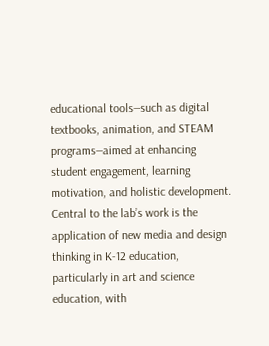educational tools—such as digital textbooks, animation, and STEAM programs—aimed at enhancing student engagement, learning motivation, and holistic development. Central to the lab’s work is the application of new media and design thinking in K-12 education, particularly in art and science education, with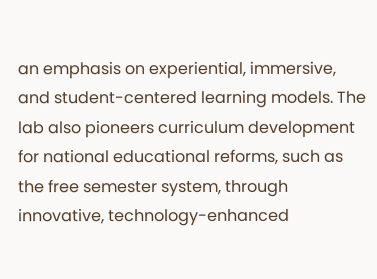an emphasis on experiential, immersive, and student-centered learning models. The lab also pioneers curriculum development for national educational reforms, such as the free semester system, through innovative, technology-enhanced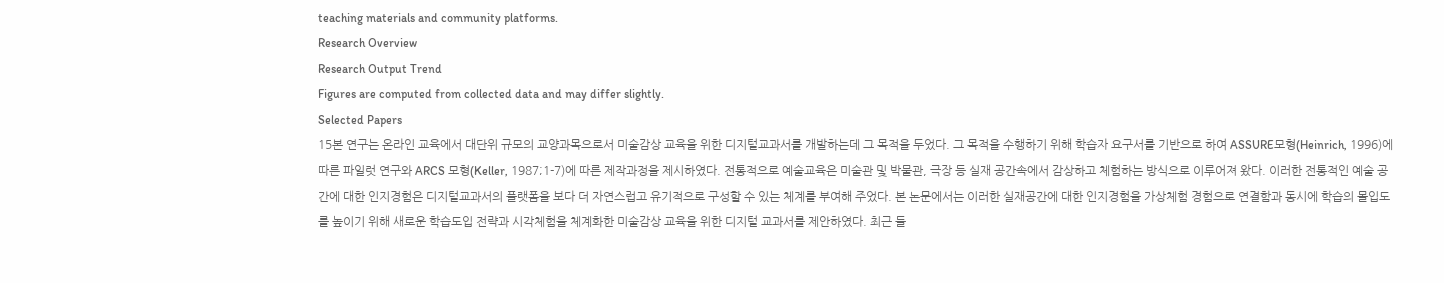teaching materials and community platforms.
Research Overview
Research Output Trend
Figures are computed from collected data and may differ slightly.
Selected Papers
15본 연구는 온라인 교육에서 대단위 규모의 교양과목으로서 미술감상 교육을 위한 디지털교과서를 개발하는데 그 목적을 두었다. 그 목적을 수행하기 위해 학습자 요구서를 기반으로 하여 ASSURE모형(Heinrich, 1996)에 따른 파일럿 연구와 ARCS 모형(Keller, 1987;1-7)에 따른 제작과정을 제시하였다. 전통적으로 예술교육은 미술관 및 박물관, 극장 등 실재 공간속에서 감상하고 체험하는 방식으로 이루어져 왔다. 이러한 전통적인 예술 공간에 대한 인지경험은 디지털교과서의 플랫폼을 보다 더 자연스럽고 유기적으로 구성할 수 있는 체계를 부여해 주었다. 본 논문에서는 이러한 실재공간에 대한 인지경험을 가상체험 경험으로 연결함과 동시에 학습의 몰입도를 높이기 위해 새로운 학습도입 전략과 시각체험을 체계화한 미술감상 교육을 위한 디지털 교과서를 제안하였다. 최근 들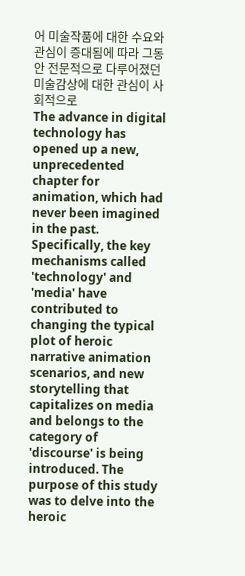어 미술작품에 대한 수요와 관심이 증대됨에 따라 그동안 전문적으로 다루어졌던 미술감상에 대한 관심이 사회적으로
The advance in digital technology has opened up a new, unprecedented chapter for animation, which had never been imagined in the past. Specifically, the key mechanisms called 'technology' and 'media' have contributed to changing the typical plot of heroic narrative animation scenarios, and new storytelling that capitalizes on media and belongs to the category of 'discourse' is being introduced. The purpose of this study was to delve into the heroic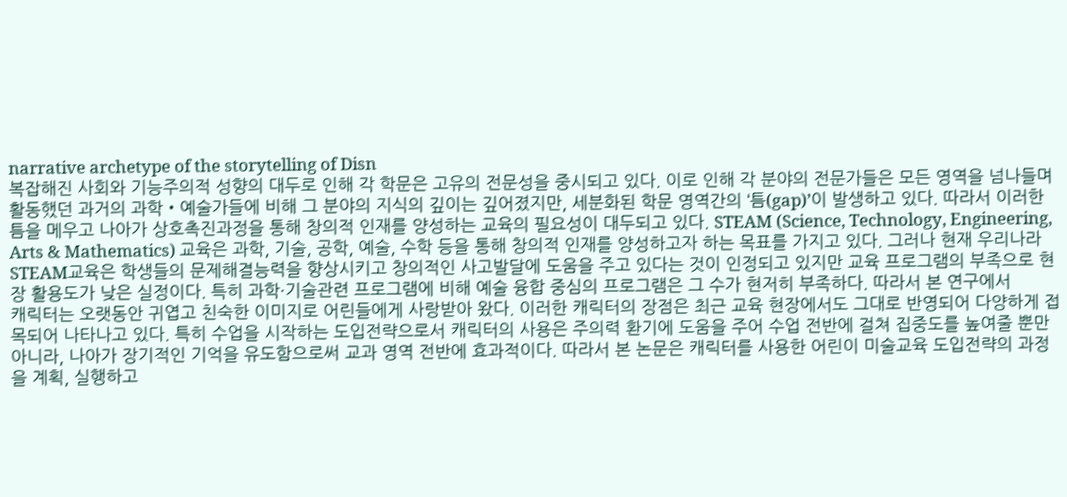narrative archetype of the storytelling of Disn
복잡해진 사회와 기능주의적 성향의 대두로 인해 각 학문은 고유의 전문성을 중시되고 있다. 이로 인해 각 분야의 전문가들은 모든 영역을 넘나들며 활동했던 과거의 과학‧예술가들에 비해 그 분야의 지식의 깊이는 깊어졌지만, 세분화된 학문 영역간의 ‘틈(gap)’이 발생하고 있다. 따라서 이러한 틈을 메우고 나아가 상호촉진과정을 통해 창의적 인재를 양성하는 교육의 필요성이 대두되고 있다. STEAM (Science, Technology, Engineering, Arts & Mathematics) 교육은 과학, 기술, 공학, 예술, 수학 등을 통해 창의적 인재를 양성하고자 하는 목표를 가지고 있다. 그러나 현재 우리나라 STEAM교육은 학생들의 문제해결능력을 향상시키고 창의적인 사고발달에 도움을 주고 있다는 것이 인정되고 있지만 교육 프로그램의 부족으로 현장 활용도가 낮은 실정이다. 특히 과학·기술관련 프로그램에 비해 예술 융합 중심의 프로그램은 그 수가 현저히 부족하다. 따라서 본 연구에서
캐릭터는 오랫동안 귀엽고 친숙한 이미지로 어린들에게 사랑받아 왔다. 이러한 캐릭터의 장점은 최근 교육 현장에서도 그대로 반영되어 다양하게 접목되어 나타나고 있다. 특히 수업을 시작하는 도입전략으로서 캐릭터의 사용은 주의력 환기에 도움을 주어 수업 전반에 걸쳐 집중도를 높여줄 뿐만 아니라, 나아가 장기적인 기억을 유도함으로써 교과 영역 전반에 효과적이다. 따라서 본 논문은 캐릭터를 사용한 어린이 미술교육 도입전략의 과정을 계획, 실행하고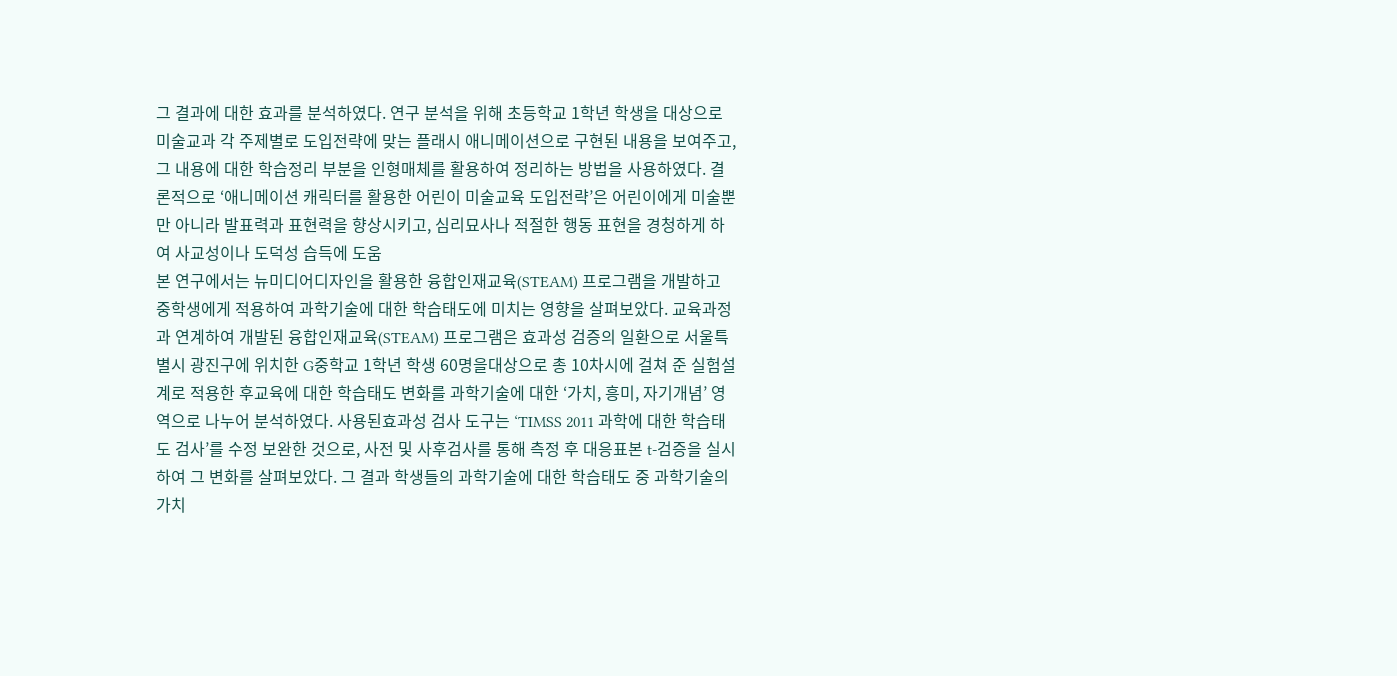그 결과에 대한 효과를 분석하였다. 연구 분석을 위해 초등학교 1학년 학생을 대상으로 미술교과 각 주제별로 도입전략에 맞는 플래시 애니메이션으로 구현된 내용을 보여주고, 그 내용에 대한 학습정리 부분을 인형매체를 활용하여 정리하는 방법을 사용하였다. 결론적으로 ‘애니메이션 캐릭터를 활용한 어린이 미술교육 도입전략’은 어린이에게 미술뿐만 아니라 발표력과 표현력을 향상시키고, 심리묘사나 적절한 행동 표현을 경청하게 하여 사교성이나 도덕성 습득에 도움
본 연구에서는 뉴미디어디자인을 활용한 융합인재교육(STEAM) 프로그램을 개발하고 중학생에게 적용하여 과학기술에 대한 학습태도에 미치는 영향을 살펴보았다. 교육과정과 연계하여 개발된 융합인재교육(STEAM) 프로그램은 효과성 검증의 일환으로 서울특별시 광진구에 위치한 G중학교 1학년 학생 60명을대상으로 총 10차시에 걸쳐 준 실험설계로 적용한 후교육에 대한 학습태도 변화를 과학기술에 대한 ‘가치, 흥미, 자기개념’ 영역으로 나누어 분석하였다. 사용된효과성 검사 도구는 ‘TIMSS 2011 과학에 대한 학습태도 검사’를 수정 보완한 것으로, 사전 및 사후검사를 통해 측정 후 대응표본 t-검증을 실시하여 그 변화를 살펴보았다. 그 결과 학생들의 과학기술에 대한 학습태도 중 과학기술의 가치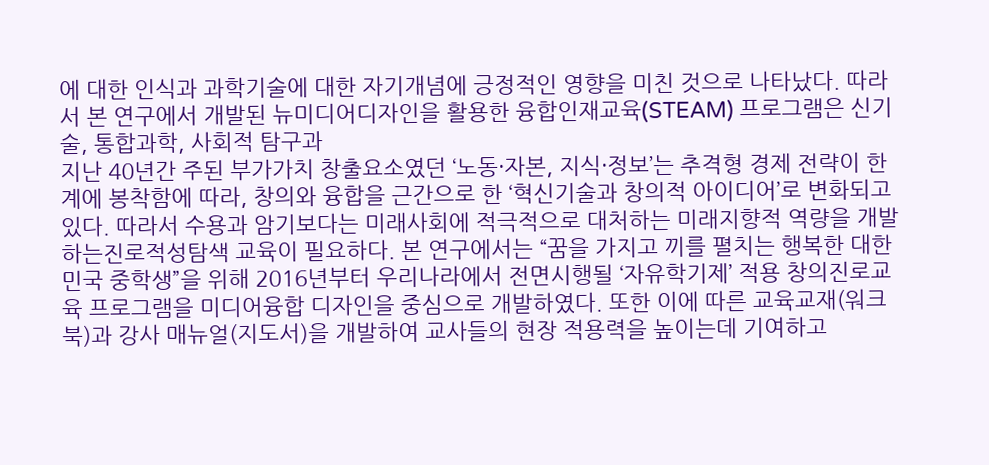에 대한 인식과 과학기술에 대한 자기개념에 긍정적인 영향을 미친 것으로 나타났다. 따라서 본 연구에서 개발된 뉴미디어디자인을 활용한 융합인재교육(STEAM) 프로그램은 신기술, 통합과학, 사회적 탐구과
지난 40년간 주된 부가가치 창출요소였던 ‘노동·자본, 지식·정보’는 추격형 경제 전략이 한계에 봉착함에 따라, 창의와 융합을 근간으로 한 ‘혁신기술과 창의적 아이디어’로 변화되고 있다. 따라서 수용과 암기보다는 미래사회에 적극적으로 대처하는 미래지향적 역량을 개발하는진로적성탐색 교육이 필요하다. 본 연구에서는 “꿈을 가지고 끼를 펼치는 행복한 대한민국 중학생”을 위해 2016년부터 우리나라에서 전면시행될 ‘자유학기제’ 적용 창의진로교육 프로그램을 미디어융합 디자인을 중심으로 개발하였다. 또한 이에 따른 교육교재(워크북)과 강사 매뉴얼(지도서)을 개발하여 교사들의 현장 적용력을 높이는데 기여하고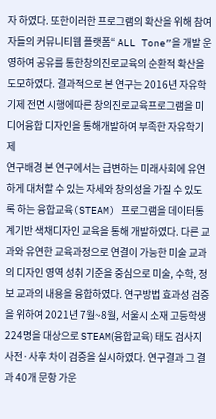자 하였다. 또한이러한 프로그램의 확산을 위해 참여자들의 커뮤니티웹 플랫폼“ ALL Tone”을 개발 운영하여 공유를 통한창의진로교육의 순환적 확산을 도모하였다. 결과적으로 본 연구는 2016년 자유학기제 전면 시행에따른 창의진로교육프로그램을 미디어융합 디자인을 통해개발하여 부족한 자유학기제
연구배경 본 연구에서는 급변하는 미래사회에 유연하게 대처할 수 있는 자세와 창의성을 가질 수 있도록 하는 융합교육(STEAM) 프로그램을 데이터통계기반 색채디자인 교육을 통해 개발하였다. 다른 교과와 유연한 교육과정으로 연결이 가능한 미술 교과의 디자인 영역 성취 기준을 중심으로 미술, 수학, 정보 교과의 내용을 융합하였다. 연구방법 효과성 검증을 위하여 2021년 7월~8월, 서울시 소재 고등학생 224명을 대상으로 STEAM(융합교육) 태도 검사지 사전·사후 차이 검증을 실시하였다. 연구결과 그 결과 40개 문항 가운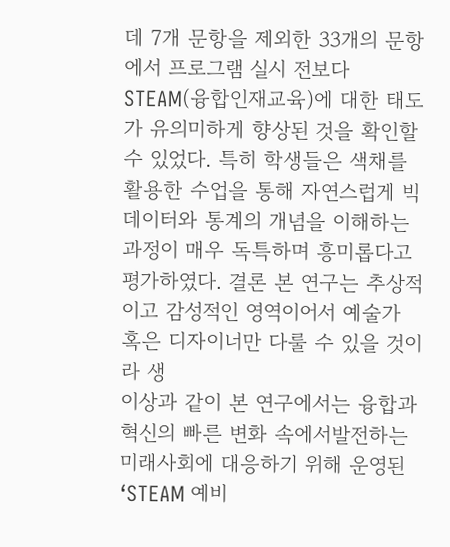데 7개 문항을 제외한 33개의 문항에서 프로그램 실시 전보다 STEAM(융합인재교육)에 대한 태도가 유의미하게 향상된 것을 확인할 수 있었다. 특히 학생들은 색채를 활용한 수업을 통해 자연스럽게 빅데이터와 통계의 개념을 이해하는 과정이 매우 독특하며 흥미롭다고 평가하였다. 결론 본 연구는 추상적이고 감성적인 영역이어서 예술가 혹은 디자이너만 다룰 수 있을 것이라 생
이상과 같이 본 연구에서는 융합과 혁신의 빠른 변화 속에서발전하는 미래사회에 대응하기 위해 운영된 ‘STEAM 예비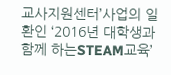교사지원센터’사업의 일환인 ‘2016년 대학생과 함께 하는STEAM교육’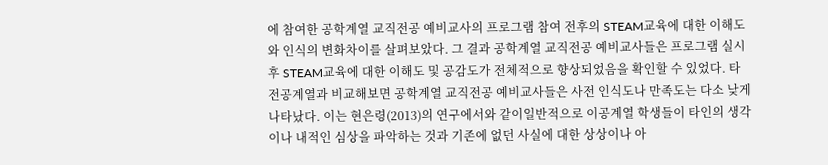에 참여한 공학계열 교직전공 예비교사의 프로그램 참여 전후의 STEAM교육에 대한 이해도와 인식의 변화차이를 살펴보았다. 그 결과 공학계열 교직전공 예비교사들은 프로그램 실시 후 STEAM교육에 대한 이해도 및 공감도가 전체적으로 향상되었음을 확인할 수 있었다. 타 전공계열과 비교해보면 공학계열 교직전공 예비교사들은 사전 인식도나 만족도는 다소 낮게 나타났다. 이는 현은령(2013)의 연구에서와 같이일반적으로 이공계열 학생들이 타인의 생각이나 내적인 심상을 파악하는 것과 기존에 없던 사실에 대한 상상이나 아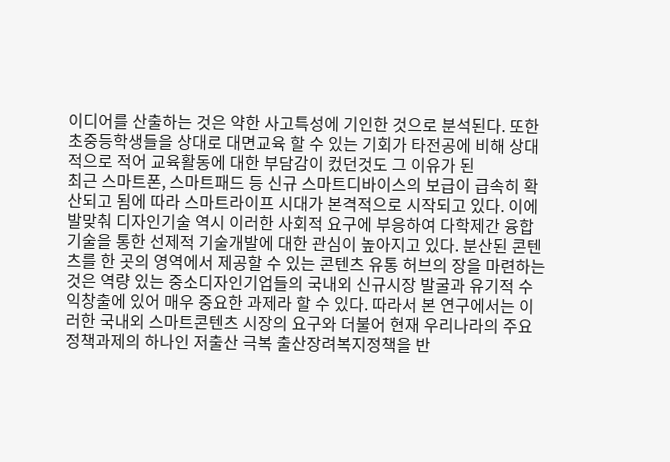이디어를 산출하는 것은 약한 사고특성에 기인한 것으로 분석된다. 또한 초중등학생들을 상대로 대면교육 할 수 있는 기회가 타전공에 비해 상대적으로 적어 교육활동에 대한 부담감이 컸던것도 그 이유가 된
최근 스마트폰, 스마트패드 등 신규 스마트디바이스의 보급이 급속히 확산되고 됨에 따라 스마트라이프 시대가 본격적으로 시작되고 있다. 이에 발맞춰 디자인기술 역시 이러한 사회적 요구에 부응하여 다학제간 융합기술을 통한 선제적 기술개발에 대한 관심이 높아지고 있다. 분산된 콘텐츠를 한 곳의 영역에서 제공할 수 있는 콘텐츠 유통 허브의 장을 마련하는 것은 역량 있는 중소디자인기업들의 국내외 신규시장 발굴과 유기적 수익창출에 있어 매우 중요한 과제라 할 수 있다. 따라서 본 연구에서는 이러한 국내외 스마트콘텐츠 시장의 요구와 더불어 현재 우리나라의 주요정책과제의 하나인 저출산 극복 출산장려복지정책을 반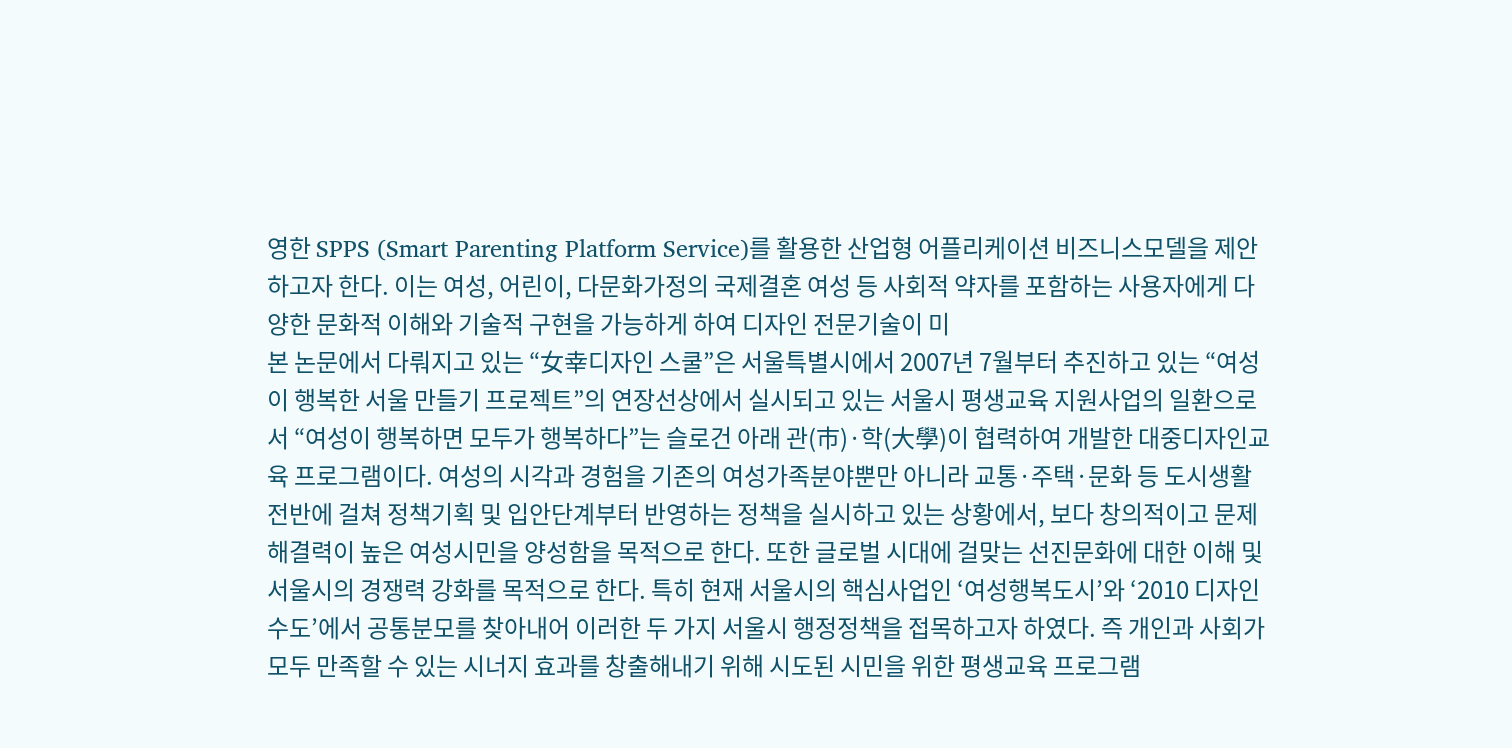영한 SPPS (Smart Parenting Platform Service)를 활용한 산업형 어플리케이션 비즈니스모델을 제안하고자 한다. 이는 여성, 어린이, 다문화가정의 국제결혼 여성 등 사회적 약자를 포함하는 사용자에게 다양한 문화적 이해와 기술적 구현을 가능하게 하여 디자인 전문기술이 미
본 논문에서 다뤄지고 있는 “女幸디자인 스쿨”은 서울특별시에서 2007년 7월부터 추진하고 있는 “여성이 행복한 서울 만들기 프로젝트”의 연장선상에서 실시되고 있는 서울시 평생교육 지원사업의 일환으로서 “여성이 행복하면 모두가 행복하다”는 슬로건 아래 관(市)·학(大學)이 협력하여 개발한 대중디자인교육 프로그램이다. 여성의 시각과 경험을 기존의 여성가족분야뿐만 아니라 교통·주택·문화 등 도시생활 전반에 걸쳐 정책기획 및 입안단계부터 반영하는 정책을 실시하고 있는 상황에서, 보다 창의적이고 문제해결력이 높은 여성시민을 양성함을 목적으로 한다. 또한 글로벌 시대에 걸맞는 선진문화에 대한 이해 및 서울시의 경쟁력 강화를 목적으로 한다. 특히 현재 서울시의 핵심사업인 ‘여성행복도시’와 ‘2010 디자인수도’에서 공통분모를 찾아내어 이러한 두 가지 서울시 행정정책을 접목하고자 하였다. 즉 개인과 사회가 모두 만족할 수 있는 시너지 효과를 창출해내기 위해 시도된 시민을 위한 평생교육 프로그램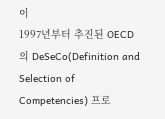이
1997년부터 추진된 OECD의 DeSeCo(Definition and Selection of Competencies) 프로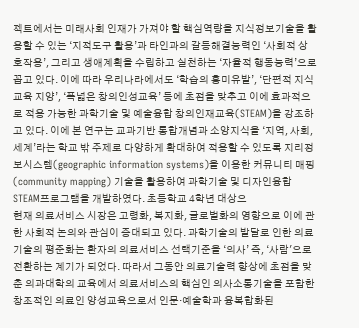젝트에서는 미래사회 인재가 가져야 할 핵심역량을 지식정보기술을 활용할 수 있는 ‘지적도구 활용’과 타인과의 갈등해결능력인 ‘사회적 상호작용’, 그리고 생애계획을 수립하고 실천하는 ‘자율적 행동능력’으로 꼽고 있다. 이에 따라 우리나라에서도 ‘학습의 흥미유발’, ‘단편적 지식교육 지양’, ‘폭넓은 창의인성교육’ 등에 초점을 맞추고 이에 효과적으로 적용 가능한 과학기술 및 예술융합 창의인재교육(STEAM)을 강조하고 있다. 이에 본 연구는 교과기반 통합개념과 소양지식을 ‘지역, 사회, 세계’라는 학교 밖 주제로 다양하게 확대하여 적용할 수 있도록 지리정보시스템(geographic information systems)을 이용한 커뮤니티 매핑(community mapping) 기술을 활용하여 과학기술 및 디자인융합 STEAM프로그램을 개발하였다. 초등학교 4학년 대상으
현재 의료서비스 시장은 고령화, 복지화, 글로벌화의 영향으로 이에 관한 사회적 논의와 관심이 증대되고 있다. 과학기술의 발달로 인한 의료기술의 평준화는 환자의 의료서비스 선택기준을 ‘의사’ 즉, ‘사람'으로 전환하는 계기가 되었다. 따라서 그동안 의료기술력 향상에 초점을 맞춘 의과대학의 교육에서 의료서비스의 핵심인 의사소통기술을 포함한 창조적인 의료인 양성교육으로서 인문‧예술학과 융복합화된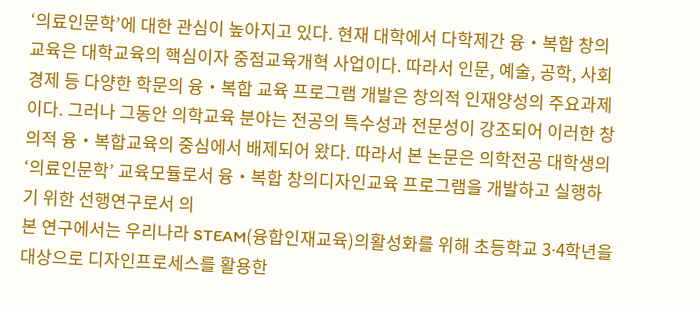‘의료인문학’에 대한 관심이 높아지고 있다. 현재 대학에서 다학제간 융‧복합 창의교육은 대학교육의 핵심이자 중점교육개혁 사업이다. 따라서 인문, 예술, 공학, 사회경제 등 다양한 학문의 융‧복합 교육 프로그램 개발은 창의적 인재양성의 주요과제이다. 그러나 그동안 의학교육 분야는 전공의 특수성과 전문성이 강조되어 이러한 창의적 융‧복합교육의 중심에서 배제되어 왔다. 따라서 본 논문은 의학전공 대학생의 ‘의료인문학’ 교육모듈로서 융‧복합 창의디자인교육 프로그램을 개발하고 실행하기 위한 선행연구로서 의
본 연구에서는 우리나라 STEAM(융합인재교육)의활성화를 위해 초등학교 3⋅4학년을 대상으로 디자인프로세스를 활용한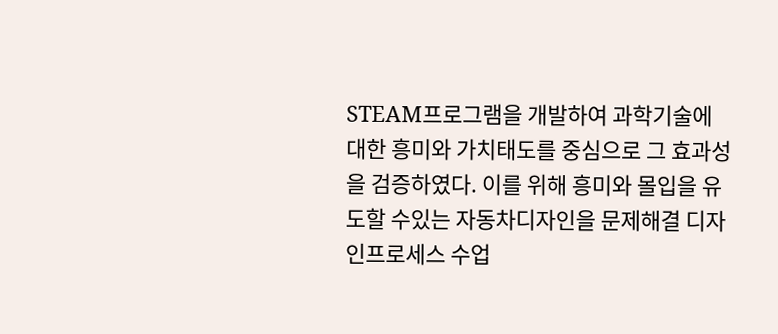STEAM프로그램을 개발하여 과학기술에 대한 흥미와 가치태도를 중심으로 그 효과성을 검증하였다. 이를 위해 흥미와 몰입을 유도할 수있는 자동차디자인을 문제해결 디자인프로세스 수업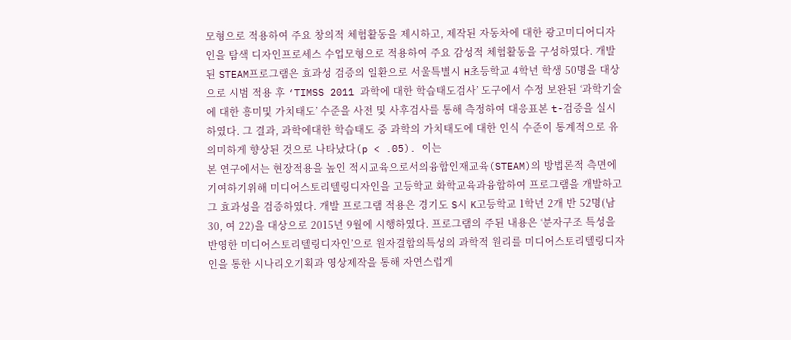모형으로 적용하여 주요 창의적 체험활동을 제시하고, 제작된 자동차에 대한 광고미디어디자인을 탐색 디자인프로세스 수업모형으로 적용하여 주요 감성적 체험활동을 구성하였다. 개발된 STEAM프로그램은 효과성 검증의 일환으로 서울특별시 H초등학교 4학년 학생 50명을 대상으로 시범 적용 후 ‘TIMSS 2011 과학에 대한 학습태도검사’ 도구에서 수정 보완된 ‘과학기술에 대한 흥미및 가치태도’ 수준을 사전 및 사후검사를 통해 측정하여 대응표본 t-검증을 실시하였다. 그 결과, 과학에대한 학습태도 중 과학의 가치태도에 대한 인식 수준이 통계적으로 유의미하게 향상된 것으로 나타났다(p < .05). 이는
본 연구에서는 현장적용을 높인 적시교육으로서의융합인재교육(STEAM)의 방법론적 측면에 기여하기위해 미디어스토리텔링디자인을 고등학교 화학교육과융합하여 프로그램을 개발하고 그 효과성을 검증하였다. 개발 프로그램 적용은 경기도 S시 K고등학교 1학년 2개 반 52명(남 30, 여 22)을 대상으로 2015년 9월에 시행하였다. 프로그램의 주된 내용은 ‘분자구조 특성을 반영한 미디어스토리텔링디자인’으로 원자결합의특성의 과학적 원리를 미디어스토리텔링디자인을 통한 시나리오기획과 영상제작을 통해 자연스럽게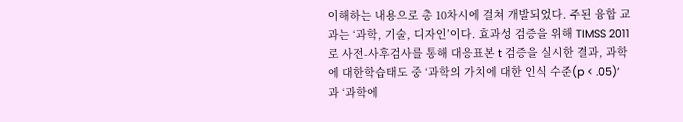이해하는 내용으로 총 10차시에 걸쳐 개발되었다. 주된 융합 교과는 ‘과학, 기술, 디자인’이다. 효과성 검증을 위해 TIMSS 2011로 사전-사후검사를 통해 대응표본 t 검증을 실시한 결과, 과학에 대한학습태도 중 ‘과학의 가치에 대한 인식 수준(p < .05)’ 과 ‘과학에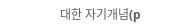대한 자기개념(p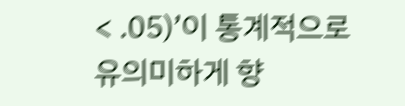< .05)’이 통계적으로 유의미하게 향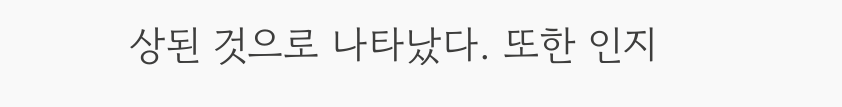상된 것으로 나타났다. 또한 인지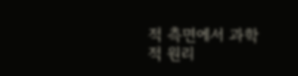적 측면에서 과학적 원리